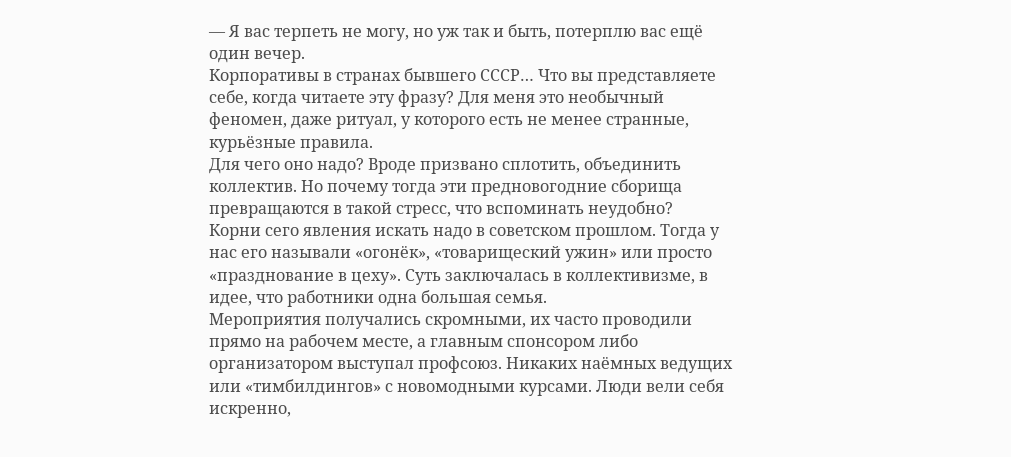— Я вас терпеть не могу, но уж так и быть, потерплю вас ещё один вечер.
Корпоративы в странах бывшего СССР… Что вы представляете себе, когда читаете эту фразу? Для меня это необычный феномен, даже ритуал, у которого есть не менее странные, курьёзные правила.
Для чего оно надо? Вроде призвано сплотить, объединить коллектив. Но почему тогда эти предновогодние сборища превращаются в такой стресс, что вспоминать неудобно?
Корни сего явления искать надо в советском прошлом. Тогда у нас его называли «огонёк», «товарищеский ужин» или просто «празднование в цеху». Суть заключалась в коллективизме, в идее, что работники одна большая семья.
Мероприятия получались скромными, их часто проводили прямо на рабочем месте, а главным спонсором либо организатором выступал профсоюз. Никаких наёмных ведущих или «тимбилдингов» с новомодными курсами. Люди вели себя искренно,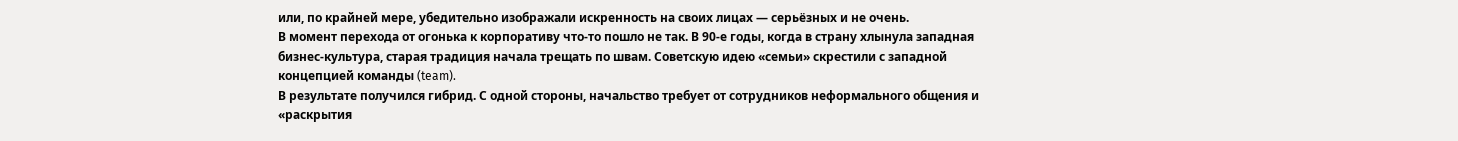или, по крайней мере, убедительно изображали искренность на своих лицах — серьёзных и не очень.
В момент перехода от огонька к корпоративу что-то пошло не так. В 90-е годы, когда в страну хлынула западная бизнес-культура, старая традиция начала трещать по швам. Советскую идею «семьи» скрестили с западной концепцией команды (team).
В результате получился гибрид. С одной стороны, начальство требует от сотрудников неформального общения и «раскрытия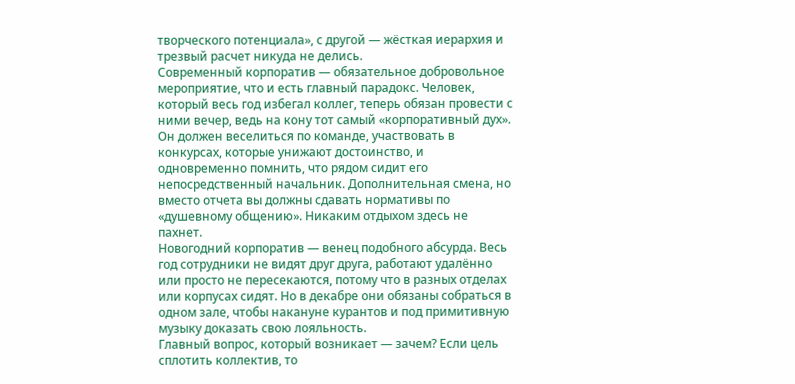творческого потенциала», с другой — жёсткая иерархия и трезвый расчет никуда не делись.
Современный корпоратив — обязательное добровольное мероприятие, что и есть главный парадокс. Человек, который весь год избегал коллег, теперь обязан провести с ними вечер, ведь на кону тот самый «корпоративный дух». Он должен веселиться по команде, участвовать в конкурсах, которые унижают достоинство, и одновременно помнить, что рядом сидит его непосредственный начальник. Дополнительная смена, но вместо отчета вы должны сдавать нормативы по «душевному общению». Никаким отдыхом здесь не пахнет.
Новогодний корпоратив — венец подобного абсурда. Весь год сотрудники не видят друг друга, работают удалённо или просто не пересекаются, потому что в разных отделах или корпусах сидят. Но в декабре они обязаны собраться в одном зале, чтобы накануне курантов и под примитивную музыку доказать свою лояльность.
Главный вопрос, который возникает — зачем? Если цель сплотить коллектив, то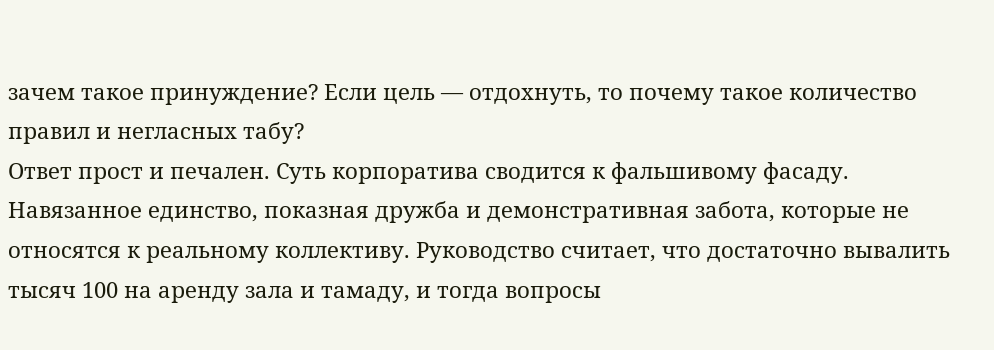зачем такое принуждение? Если цель — отдохнуть, то почему такое количество правил и негласных табу?
Ответ прост и печален. Суть корпоратива сводится к фальшивому фасаду. Навязанное единство, показная дружба и демонстративная забота, которые не относятся к реальному коллективу. Руководство считает, что достаточно вывалить тысяч 100 на аренду зала и тамаду, и тогда вопросы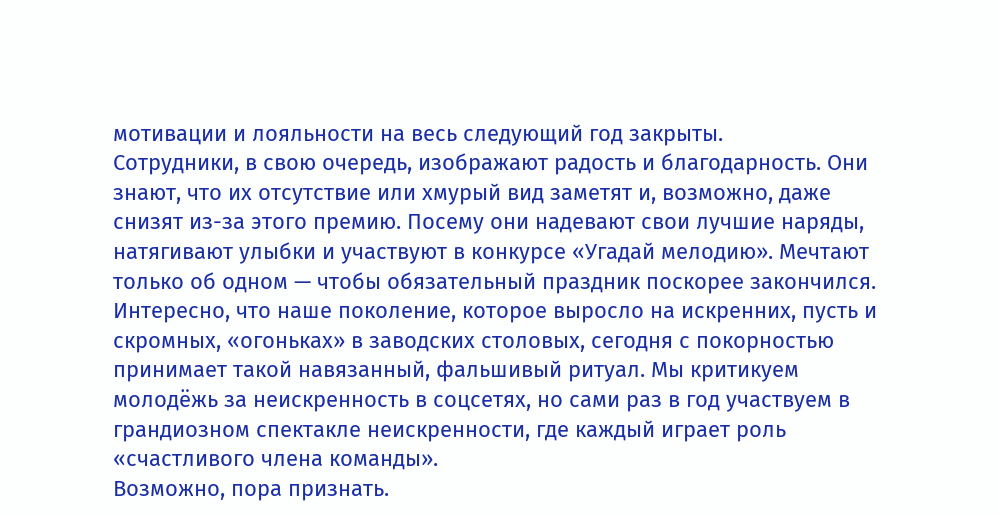мотивации и лояльности на весь следующий год закрыты.
Сотрудники, в свою очередь, изображают радость и благодарность. Они знают, что их отсутствие или хмурый вид заметят и, возможно, даже снизят из-за этого премию. Посему они надевают свои лучшие наряды, натягивают улыбки и участвуют в конкурсе «Угадай мелодию». Мечтают только об одном — чтобы обязательный праздник поскорее закончился.
Интересно, что наше поколение, которое выросло на искренних, пусть и скромных, «огоньках» в заводских столовых, сегодня с покорностью принимает такой навязанный, фальшивый ритуал. Мы критикуем молодёжь за неискренность в соцсетях, но сами раз в год участвуем в грандиозном спектакле неискренности, где каждый играет роль «счастливого члена команды».
Возможно, пора признать.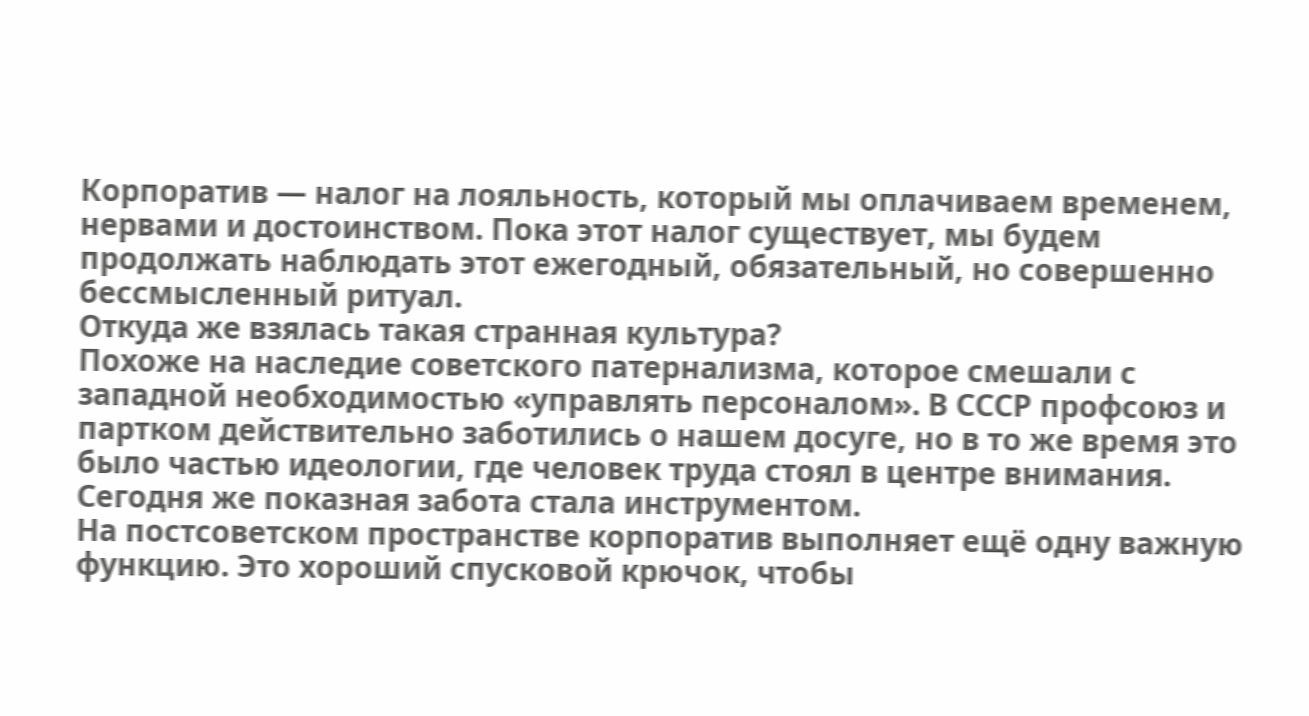Корпоратив — налог на лояльность, который мы оплачиваем временем, нервами и достоинством. Пока этот налог существует, мы будем продолжать наблюдать этот ежегодный, обязательный, но совершенно бессмысленный ритуал.
Откуда же взялась такая странная культура?
Похоже на наследие советского патернализма, которое смешали с западной необходимостью «управлять персоналом». В СССР профсоюз и партком действительно заботились о нашем досуге, но в то же время это было частью идеологии, где человек труда стоял в центре внимания. Сегодня же показная забота стала инструментом.
На постсоветском пространстве корпоратив выполняет ещё одну важную функцию. Это хороший спусковой крючок, чтобы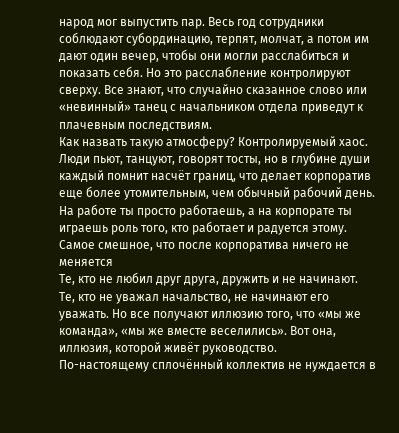народ мог выпустить пар. Весь год сотрудники соблюдают субординацию, терпят, молчат, а потом им дают один вечер, чтобы они могли расслабиться и показать себя. Но это расслабление контролируют сверху. Все знают, что случайно сказанное слово или «невинный» танец с начальником отдела приведут к плачевным последствиям.
Как назвать такую атмосферу? Контролируемый хаос. Люди пьют, танцуют, говорят тосты, но в глубине души каждый помнит насчёт границ, что делает корпоратив еще более утомительным, чем обычный рабочий день. На работе ты просто работаешь, а на корпорате ты играешь роль того, кто работает и радуется этому.
Самое смешное, что после корпоратива ничего не меняется
Те, кто не любил друг друга, дружить и не начинают. Те, кто не уважал начальство, не начинают его уважать. Но все получают иллюзию того, что «мы же команда», «мы же вместе веселились». Вот она, иллюзия, которой живёт руководство.
По-настоящему сплочённый коллектив не нуждается в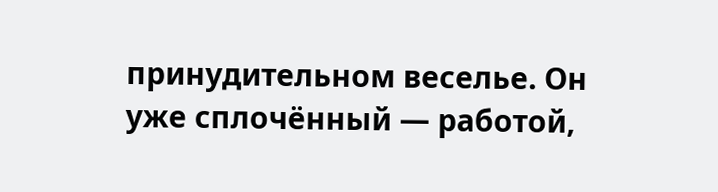принудительном веселье. Он уже сплочённый — работой,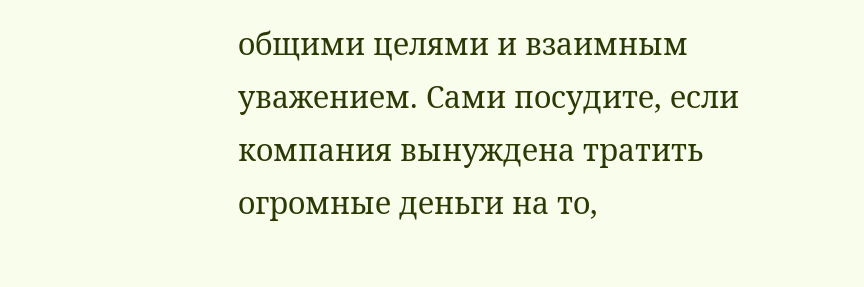общими целями и взаимным уважением. Сами посудите, если компания вынуждена тратить огромные деньги на то,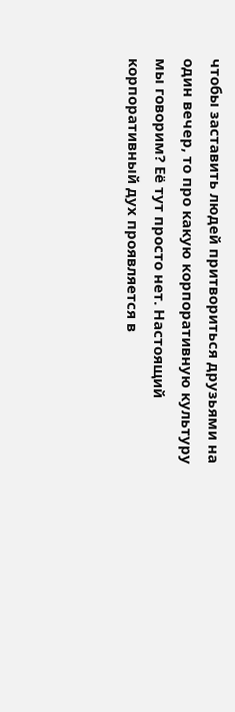чтобы заставить людей притвориться друзьями на один вечер, то про какую корпоративную культуру мы говорим? Её тут просто нет. Настоящий корпоративный дух проявляется в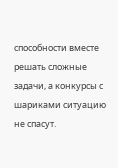способности вместе решать сложные задачи, а конкурсы с шариками ситуацию не спасут.